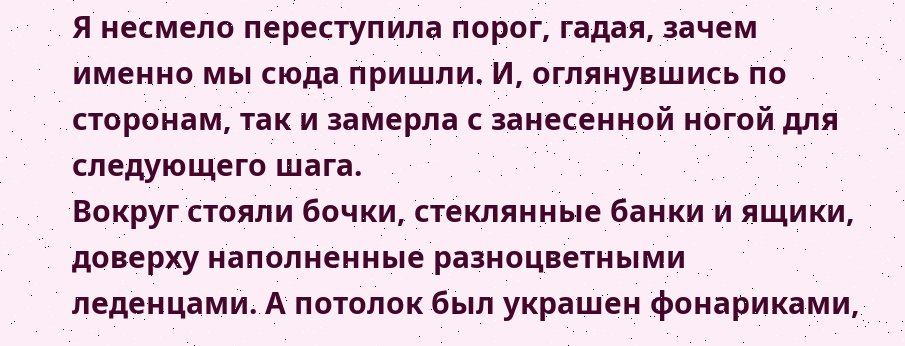Я несмело переступила порог, гадая, зачем именно мы сюда пришли. И, оглянувшись по сторонам, так и замерла с занесенной ногой для следующего шага.
Вокруг стояли бочки, стеклянные банки и ящики, доверху наполненные разноцветными леденцами. А потолок был украшен фонариками,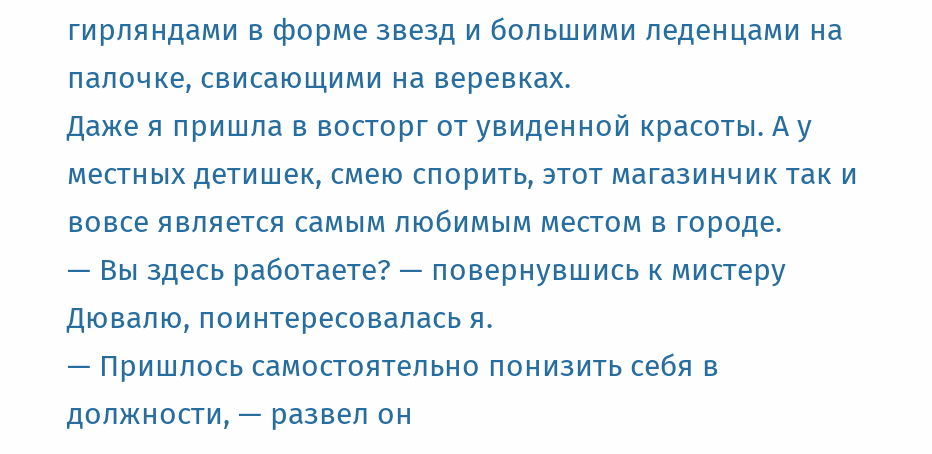гирляндами в форме звезд и большими леденцами на палочке, свисающими на веревках.
Даже я пришла в восторг от увиденной красоты. А у местных детишек, смею спорить, этот магазинчик так и вовсе является самым любимым местом в городе.
— Вы здесь работаете? — повернувшись к мистеру Дювалю, поинтересовалась я.
— Пришлось самостоятельно понизить себя в должности, — развел он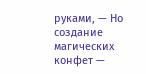руками, — Но создание магических конфет —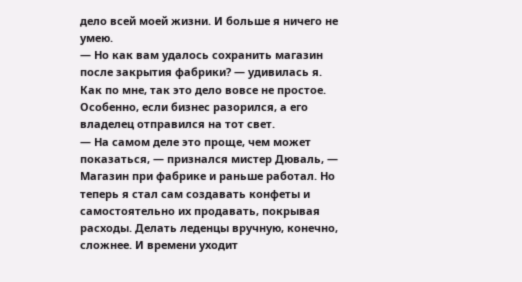дело всей моей жизни. И больше я ничего не умею.
— Но как вам удалось сохранить магазин после закрытия фабрики? — удивилась я.
Как по мне, так это дело вовсе не простое. Особенно, если бизнес разорился, а его владелец отправился на тот свет.
— На самом деле это проще, чем может показаться, — признался мистер Дюваль, — Магазин при фабрике и раньше работал. Но теперь я стал сам создавать конфеты и самостоятельно их продавать, покрывая расходы. Делать леденцы вручную, конечно, сложнее. И времени уходит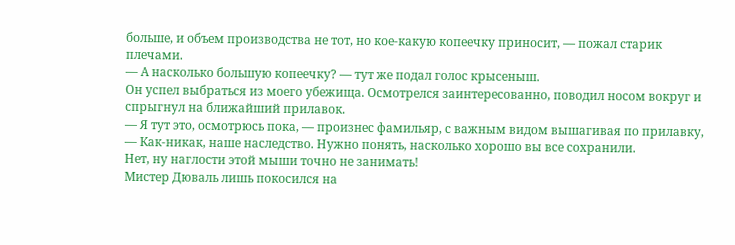больше, и объем производства не тот, но кое-какую копеечку приносит, — пожал старик плечами.
— А насколько большую копеечку? — тут же подал голос крысеныш.
Он успел выбраться из моего убежища. Осмотрелся заинтересованно, поводил носом вокруг и спрыгнул на ближайший прилавок.
— Я тут это, осмотрюсь пока, — произнес фамильяр, с важным видом вышагивая по прилавку, — Как-никак, наше наследство. Нужно понять, насколько хорошо вы все сохранили.
Нет, ну наглости этой мыши точно не занимать!
Мистер Дюваль лишь покосился на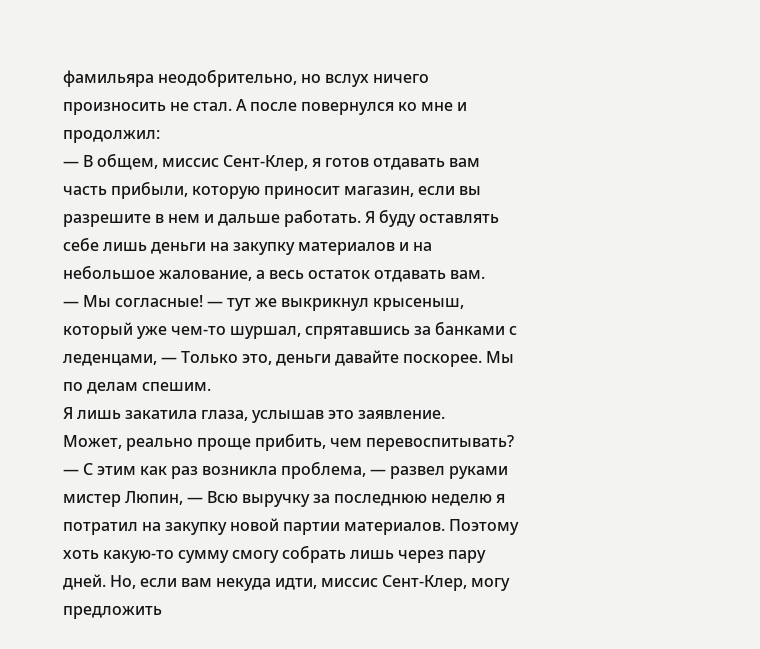фамильяра неодобрительно, но вслух ничего произносить не стал. А после повернулся ко мне и продолжил:
— В общем, миссис Сент-Клер, я готов отдавать вам часть прибыли, которую приносит магазин, если вы разрешите в нем и дальше работать. Я буду оставлять себе лишь деньги на закупку материалов и на небольшое жалование, а весь остаток отдавать вам.
— Мы согласные! — тут же выкрикнул крысеныш, который уже чем-то шуршал, спрятавшись за банками с леденцами, — Только это, деньги давайте поскорее. Мы по делам спешим.
Я лишь закатила глаза, услышав это заявление.
Может, реально проще прибить, чем перевоспитывать?
— С этим как раз возникла проблема, — развел руками мистер Люпин, — Всю выручку за последнюю неделю я потратил на закупку новой партии материалов. Поэтому хоть какую-то сумму смогу собрать лишь через пару дней. Но, если вам некуда идти, миссис Сент-Клер, могу предложить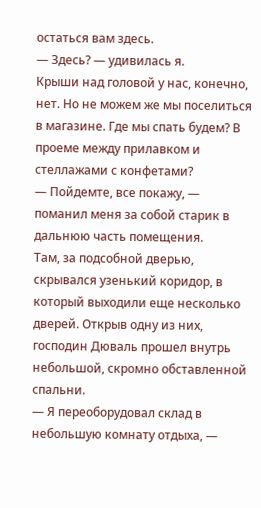остаться вам здесь.
— Здесь? — удивилась я.
Крыши над головой у нас, конечно, нет. Но не можем же мы поселиться в магазине. Где мы спать будем? В проеме между прилавком и стеллажами с конфетами?
— Пойдемте, все покажу, — поманил меня за собой старик в дальнюю часть помещения.
Там, за подсобной дверью, скрывался узенький коридор, в который выходили еще несколько дверей. Открыв одну из них, господин Дюваль прошел внутрь небольшой, скромно обставленной спальни.
— Я переоборудовал склад в небольшую комнату отдыха, —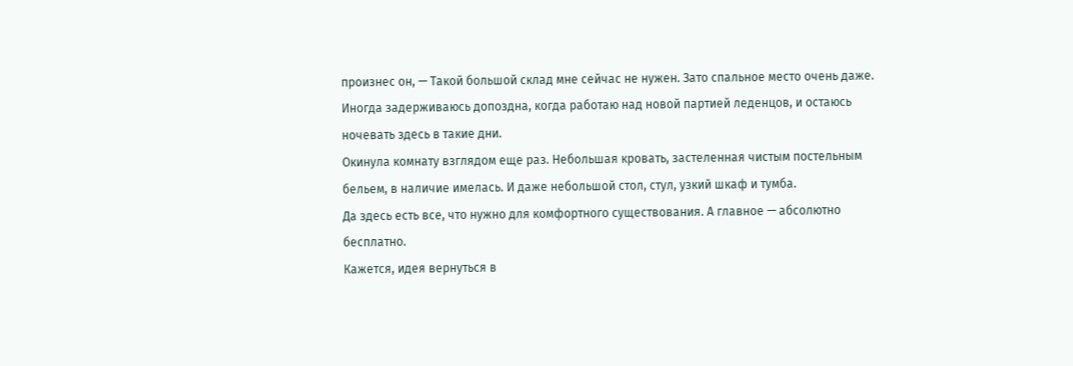произнес он, — Такой большой склад мне сейчас не нужен. Зато спальное место очень даже. Иногда задерживаюсь допоздна, когда работаю над новой партией леденцов, и остаюсь ночевать здесь в такие дни.
Окинула комнату взглядом еще раз. Небольшая кровать, застеленная чистым постельным бельем, в наличие имелась. И даже небольшой стол, стул, узкий шкаф и тумба.
Да здесь есть все, что нужно для комфортного существования. А главное — абсолютно бесплатно.
Кажется, идея вернуться в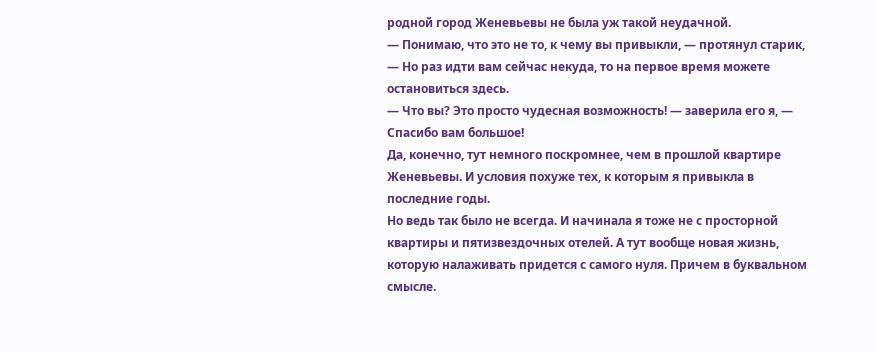родной город Женевьевы не была уж такой неудачной.
— Понимаю, что это не то, к чему вы привыкли, — протянул старик, — Но раз идти вам сейчас некуда, то на первое время можете остановиться здесь.
— Что вы? Это просто чудесная возможность! — заверила его я, — Спасибо вам большое!
Да, конечно, тут немного поскромнее, чем в прошлой квартире Женевьевы. И условия похуже тех, к которым я привыкла в последние годы.
Но ведь так было не всегда. И начинала я тоже не с просторной квартиры и пятизвездочных отелей. А тут вообще новая жизнь, которую налаживать придется с самого нуля. Причем в буквальном смысле.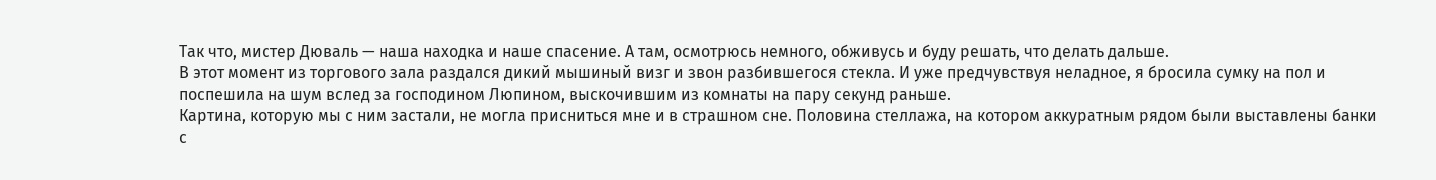Так что, мистер Дюваль — наша находка и наше спасение. А там, осмотрюсь немного, обживусь и буду решать, что делать дальше.
В этот момент из торгового зала раздался дикий мышиный визг и звон разбившегося стекла. И уже предчувствуя неладное, я бросила сумку на пол и поспешила на шум вслед за господином Люпином, выскочившим из комнаты на пару секунд раньше.
Картина, которую мы с ним застали, не могла присниться мне и в страшном сне. Половина стеллажа, на котором аккуратным рядом были выставлены банки с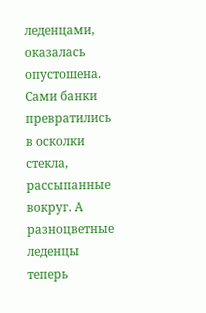леденцами, оказалась опустошена.
Сами банки превратились в осколки стекла, рассыпанные вокруг. А разноцветные леденцы теперь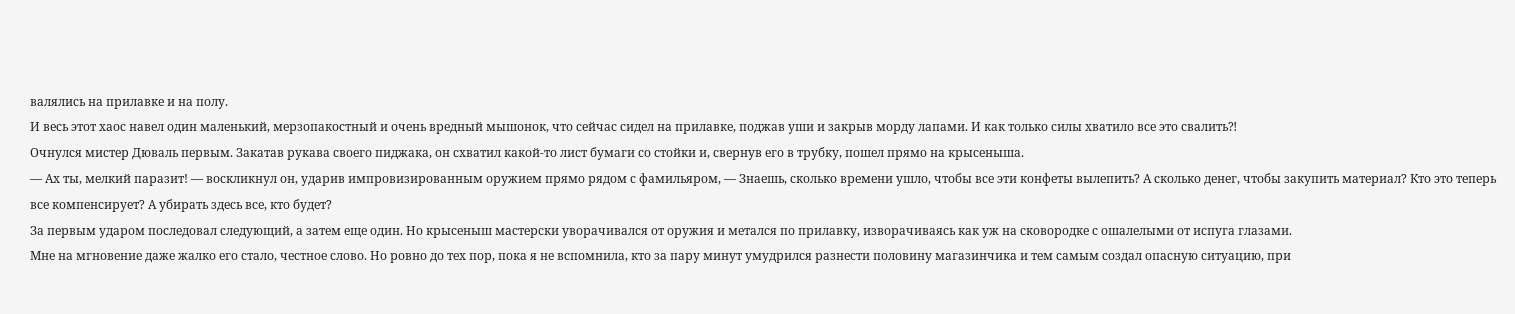валялись на прилавке и на полу.
И весь этот хаос навел один маленький, мерзопакостный и очень вредный мышонок, что сейчас сидел на прилавке, поджав уши и закрыв морду лапами. И как только силы хватило все это свалить⁈
Очнулся мистер Дюваль первым. Закатав рукава своего пиджака, он схватил какой-то лист бумаги со стойки и, свернув его в трубку, пошел прямо на крысеныша.
— Ах ты, мелкий паразит! — воскликнул он, ударив импровизированным оружием прямо рядом с фамильяром, — Знаешь, сколько времени ушло, чтобы все эти конфеты вылепить? А сколько денег, чтобы закупить материал? Кто это теперь все компенсирует? А убирать здесь все, кто будет?
За первым ударом последовал следующий, а затем еще один. Но крысеныш мастерски уворачивался от оружия и метался по прилавку, изворачиваясь как уж на сковородке с ошалелыми от испуга глазами.
Мне на мгновение даже жалко его стало, честное слово. Но ровно до тех пор, пока я не вспомнила, кто за пару минут умудрился разнести половину магазинчика и тем самым создал опасную ситуацию, при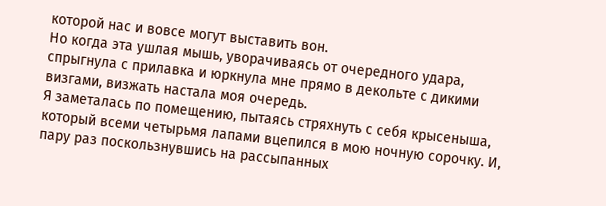которой нас и вовсе могут выставить вон.
Но когда эта ушлая мышь, уворачиваясь от очередного удара, спрыгнула с прилавка и юркнула мне прямо в декольте с дикими визгами, визжать настала моя очередь.
Я заметалась по помещению, пытаясь стряхнуть с себя крысеныша, который всеми четырьмя лапами вцепился в мою ночную сорочку. И, пару раз поскользнувшись на рассыпанных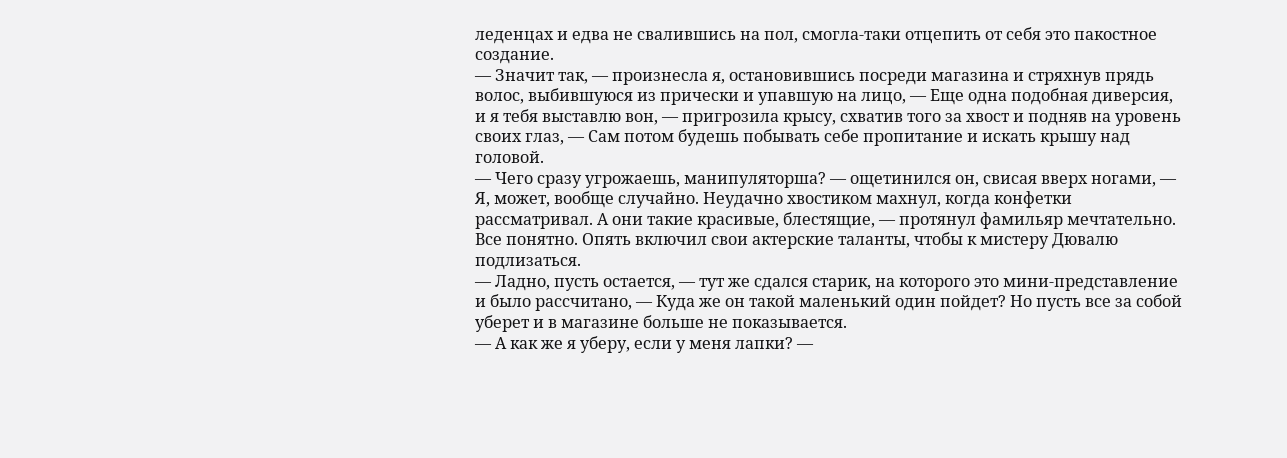леденцах и едва не свалившись на пол, смогла-таки отцепить от себя это пакостное создание.
— Значит так, — произнесла я, остановившись посреди магазина и стряхнув прядь волос, выбившуюся из прически и упавшую на лицо, — Еще одна подобная диверсия, и я тебя выставлю вон, — пригрозила крысу, схватив того за хвост и подняв на уровень своих глаз, — Сам потом будешь побывать себе пропитание и искать крышу над головой.
— Чего сразу угрожаешь, манипуляторша? — ощетинился он, свисая вверх ногами, — Я, может, вообще случайно. Неудачно хвостиком махнул, когда конфетки рассматривал. А они такие красивые, блестящие, — протянул фамильяр мечтательно.
Все понятно. Опять включил свои актерские таланты, чтобы к мистеру Дювалю подлизаться.
— Ладно, пусть остается, — тут же сдался старик, на которого это мини-представление и было рассчитано, — Куда же он такой маленький один пойдет? Но пусть все за собой уберет и в магазине больше не показывается.
— А как же я уберу, если у меня лапки? —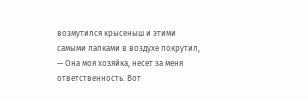возмутился крысеныш и этими самыми лапками в воздухе покрутил, — Она моя хозяйка, несет за меня ответственность. Вот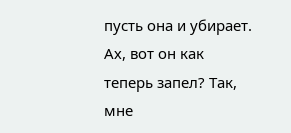пусть она и убирает.
Ах, вот он как теперь запел? Так, мне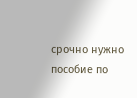срочно нужно пособие по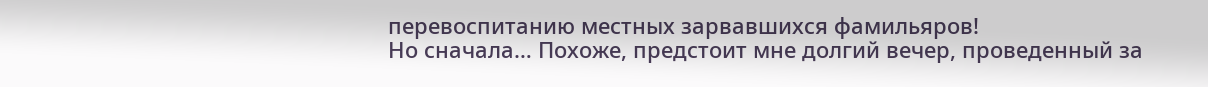перевоспитанию местных зарвавшихся фамильяров!
Но сначала… Похоже, предстоит мне долгий вечер, проведенный за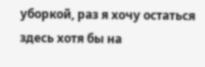уборкой, раз я хочу остаться здесь хотя бы на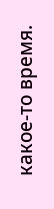какое-то время.